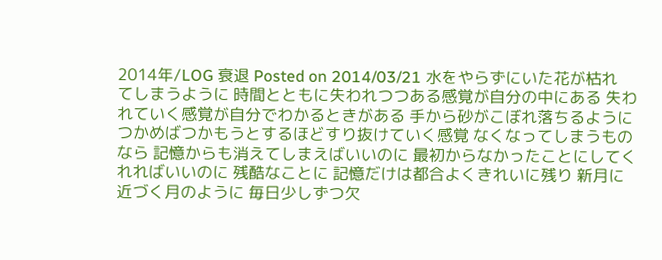2014年/LOG 衰退 Posted on 2014/03/21 水をやらずにいた花が枯れてしまうように 時間とともに失われつつある感覚が自分の中にある 失われていく感覚が自分でわかるときがある 手から砂がこぼれ落ちるように つかめばつかもうとするほどすり抜けていく感覚 なくなってしまうものなら 記憶からも消えてしまえばいいのに 最初からなかったことにしてくれればいいのに 残酷なことに 記憶だけは都合よくきれいに残り 新月に近づく月のように 毎日少しずつ欠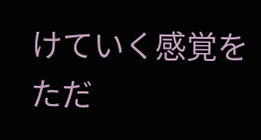けていく感覚をただ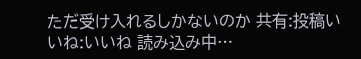ただ受け入れるしかないのか 共有:投稿いいね:いいね 読み込み中…